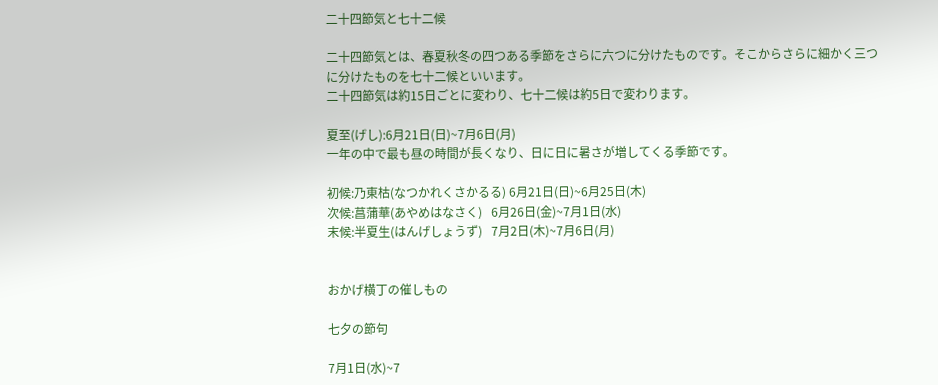二十四節気と七十二候

二十四節気とは、春夏秋冬の四つある季節をさらに六つに分けたものです。そこからさらに細かく三つに分けたものを七十二候といいます。
二十四節気は約15日ごとに変わり、七十二候は約5日で変わります。

夏至(げし):6月21日(日)~7月6日(月)
一年の中で最も昼の時間が長くなり、日に日に暑さが増してくる季節です。

初候:乃東枯(なつかれくさかるる) 6月21日(日)~6月25日(木)
次候:菖蒲華(あやめはなさく)   6月26日(金)~7月1日(水)
末候:半夏生(はんげしょうず)   7月2日(木)~7月6日(月)


おかげ横丁の催しもの

七夕の節句

7月1日(水)~7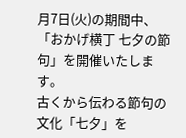月7日(火)の期間中、「おかげ横丁 七夕の節句」を開催いたします。
古くから伝わる節句の文化「七夕」を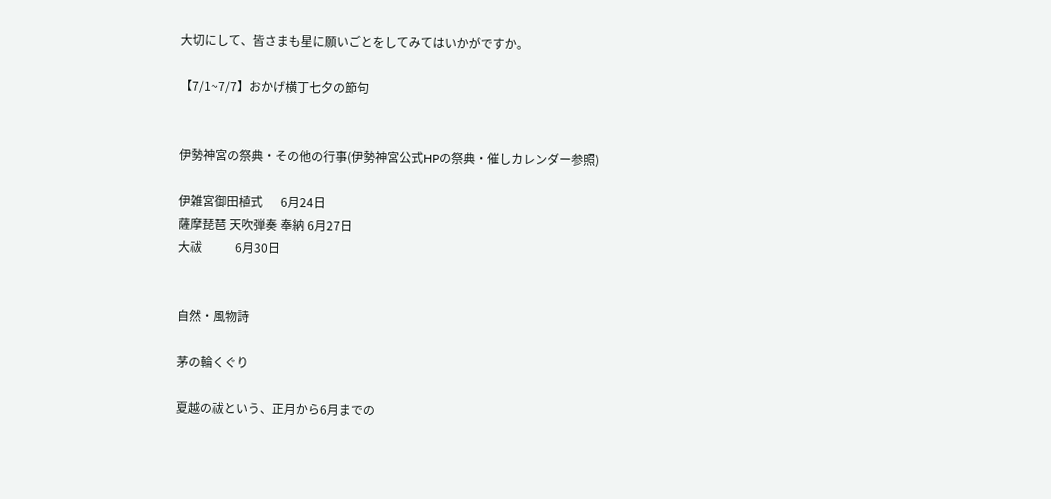大切にして、皆さまも星に願いごとをしてみてはいかがですか。

【7/1~7/7】おかげ横丁七夕の節句


伊勢神宮の祭典・その他の行事(伊勢神宮公式HPの祭典・催しカレンダー参照)

伊雑宮御田植式      6月24日
薩摩琵琶 天吹弾奏 奉納 6月27日
大祓           6月30日


自然・風物詩

茅の輪くぐり

夏越の祓という、正月から6月までの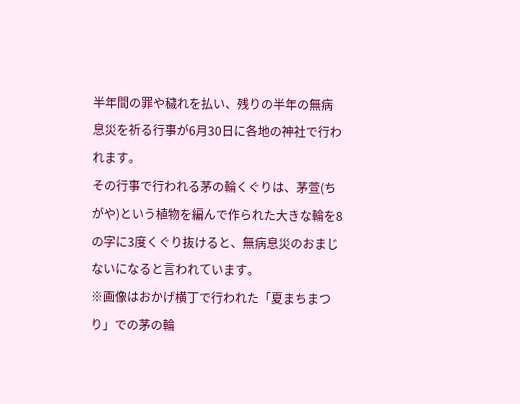半年間の罪や穢れを払い、残りの半年の無病息災を祈る行事が6月30日に各地の神社で行われます。
その行事で行われる茅の輪くぐりは、茅萱(ちがや)という植物を編んで作られた大きな輪を8の字に3度くぐり抜けると、無病息災のおまじないになると言われています。
※画像はおかげ横丁で行われた「夏まちまつり」での茅の輪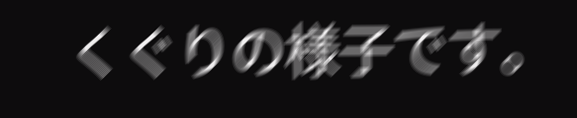くぐりの様子です。